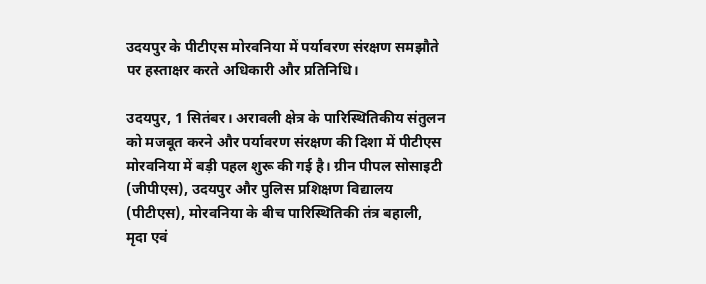उदयपुर के पीटीएस मोरवनिया में पर्यावरण संरक्षण समझौते पर हस्ताक्षर करते अधिकारी और प्रतिनिधि।

उदयपुर, 1 सितंबर। अरावली क्षेत्र के पारिस्थितिकीय संतुलन को मजबूत करने और पर्यावरण संरक्षण की दिशा में पीटीएस मोरवनिया में बड़ी पहल शुरू की गई है। ग्रीन पीपल सोसाइटी (जीपीएस), उदयपुर और पुलिस प्रशिक्षण विद्यालय (पीटीएस), मोरवनिया के बीच पारिस्थितिकी तंत्र बहाली, मृदा एवं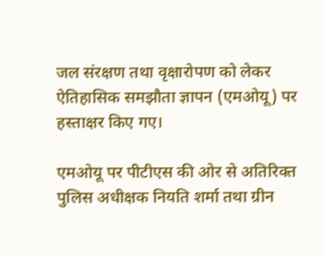जल संरक्षण तथा वृक्षारोपण को लेकर ऐतिहासिक समझौता ज्ञापन (एमओयू) पर हस्ताक्षर किए गए।

एमओयू पर पीटीएस की ओर से अतिरिक्त पुलिस अधीक्षक नियति शर्मा तथा ग्रीन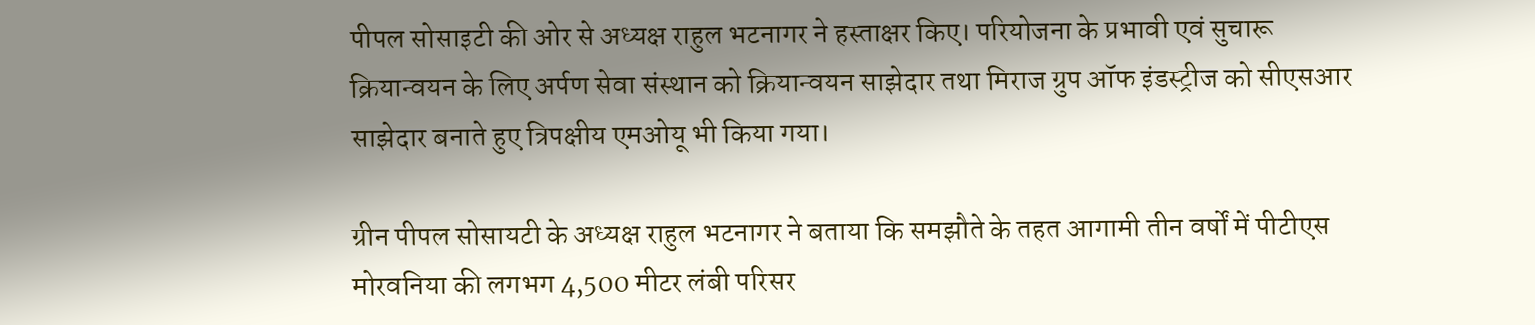पीपल सोसाइटी की ओर से अध्यक्ष राहुल भटनागर ने हस्ताक्षर किए। परियोजना के प्रभावी एवं सुचारू क्रियान्वयन के लिए अर्पण सेवा संस्थान को क्रियान्वयन साझेदार तथा मिराज ग्रुप ऑफ इंडस्ट्रीज को सीएसआर साझेदार बनाते हुए त्रिपक्षीय एमओयू भी किया गया।

ग्रीन पीपल सोसायटी के अध्यक्ष राहुल भटनागर ने बताया कि समझौते के तहत आगामी तीन वर्षों में पीटीएस मोरवनिया की लगभग 4,500 मीटर लंबी परिसर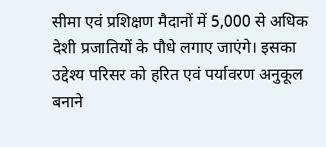सीमा एवं प्रशिक्षण मैदानों में 5,000 से अधिक देशी प्रजातियों के पौधे लगाए जाएंगे। इसका उद्देश्य परिसर को हरित एवं पर्यावरण अनुकूल बनाने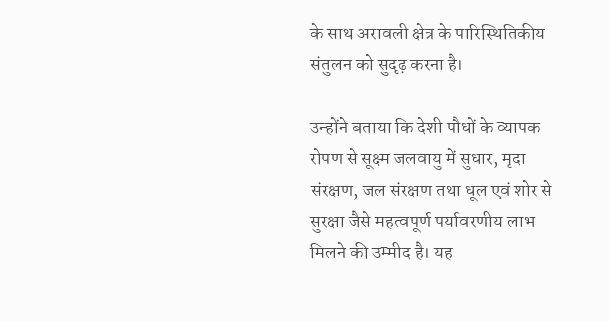के साथ अरावली क्षेत्र के पारिस्थितिकीय संतुलन को सुदृढ़ करना है।

उन्होंने बताया कि देशी पौधों के व्यापक रोपण से सूक्ष्म जलवायु में सुधार, मृदा संरक्षण, जल संरक्षण तथा धूल एवं शोर से सुरक्षा जैसे महत्वपूर्ण पर्यावरणीय लाभ मिलने की उम्मीद है। यह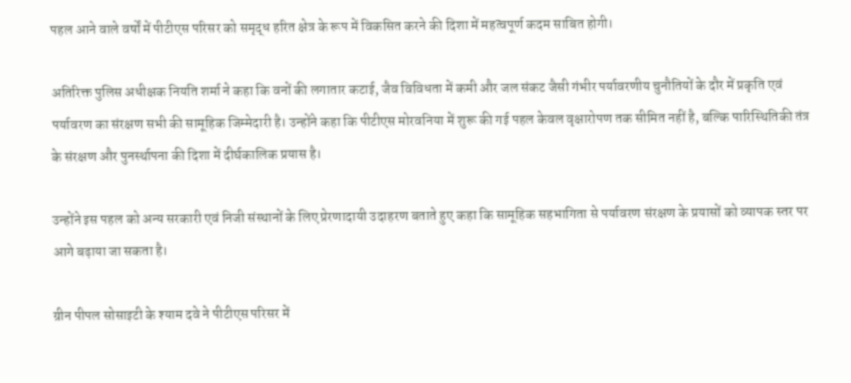पहल आने वाले वर्षों में पीटीएस परिसर को समृद्ध हरित क्षेत्र के रूप में विकसित करने की दिशा में महत्वपूर्ण कदम साबित होगी।

अतिरिक्त पुलिस अधीक्षक नियति शर्मा ने कहा कि वनों की लगातार कटाई, जैव विविधता में कमी और जल संकट जैसी गंभीर पर्यावरणीय चुनौतियों के दौर में प्रकृति एवं पर्यावरण का संरक्षण सभी की सामूहिक जिम्मेदारी है। उन्होंने कहा कि पीटीएस मोरवनिया में शुरू की गई पहल केवल वृक्षारोपण तक सीमित नहीं है, बल्कि पारिस्थितिकी तंत्र के संरक्षण और पुनर्स्थापना की दिशा में दीर्घकालिक प्रयास है।

उन्होंने इस पहल को अन्य सरकारी एवं निजी संस्थानों के लिए प्रेरणादायी उदाहरण बताते हुए कहा कि सामूहिक सहभागिता से पर्यावरण संरक्षण के प्रयासों को व्यापक स्तर पर आगे बढ़ाया जा सकता है।

ग्रीन पीपल सोसाइटी के श्याम दवे ने पीटीएस परिसर में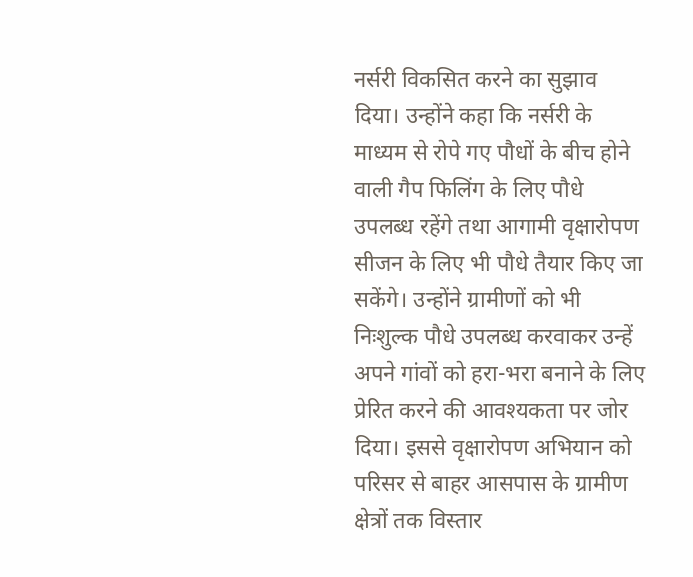नर्सरी विकसित करने का सुझाव दिया। उन्होंने कहा कि नर्सरी के माध्यम से रोपे गए पौधों के बीच होने वाली गैप फिलिंग के लिए पौधे उपलब्ध रहेंगे तथा आगामी वृक्षारोपण सीजन के लिए भी पौधे तैयार किए जा सकेंगे। उन्होंने ग्रामीणों को भी निःशुल्क पौधे उपलब्ध करवाकर उन्हें अपने गांवों को हरा-भरा बनाने के लिए प्रेरित करने की आवश्यकता पर जोर दिया। इससे वृक्षारोपण अभियान को परिसर से बाहर आसपास के ग्रामीण क्षेत्रों तक विस्तार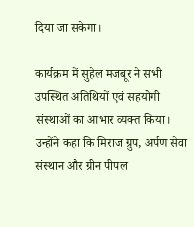दिया जा सकेगा।

कार्यक्रम में सुहेल मजबूर ने सभी उपस्थित अतिथियों एवं सहयोगी संस्थाओं का आभार व्यक्त किया। उन्होंने कहा कि मिराज ग्रुप, अर्पण सेवा संस्थान और ग्रीन पीपल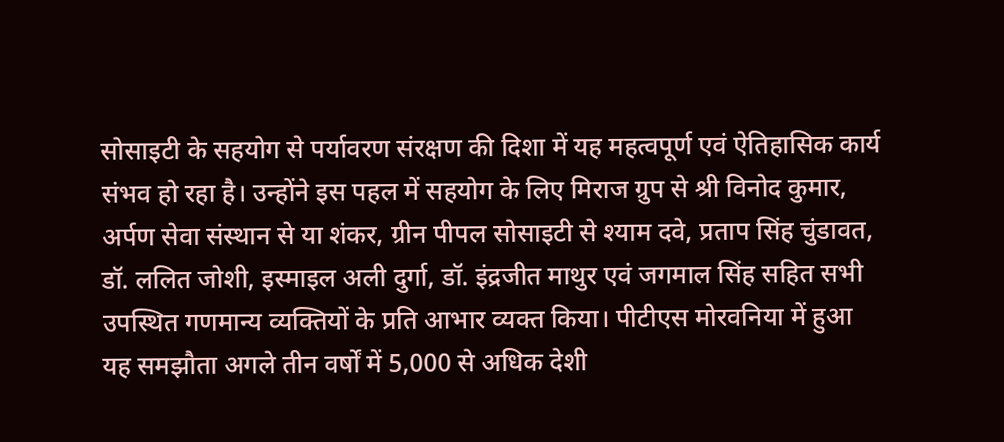सोसाइटी के सहयोग से पर्यावरण संरक्षण की दिशा में यह महत्वपूर्ण एवं ऐतिहासिक कार्य संभव हो रहा है। उन्होंने इस पहल में सहयोग के लिए मिराज ग्रुप से श्री विनोद कुमार, अर्पण सेवा संस्थान से या शंकर, ग्रीन पीपल सोसाइटी से श्याम दवे, प्रताप सिंह चुंडावत, डॉ. ललित जोशी, इस्माइल अली दुर्गा, डॉ. इंद्रजीत माथुर एवं जगमाल सिंह सहित सभी उपस्थित गणमान्य व्यक्तियों के प्रति आभार व्यक्त किया। पीटीएस मोरवनिया में हुआ यह समझौता अगले तीन वर्षों में 5,000 से अधिक देशी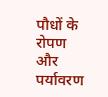पौधों के रोपण और पर्यावरण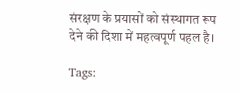संरक्षण के प्रयासों को संस्थागत रूप देने की दिशा में महत्वपूर्ण पहल है।

Tags: